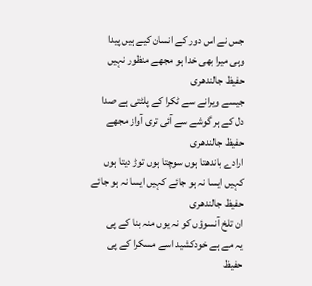جس نے اس دور کے انسان کیے ہیں پیدا
وہی میرا بھی خدا ہو مجھے منظور نہیں
حفیظ جالندھری
جیسے ویرانے سے ٹکرا کے پلٹتی ہے صدا
دل کے ہر گوشے سے آئی تری آواز مجھے
حفیظ جالندھری
ارادے باندھتا ہوں سوچتا ہوں توڑ دیتا ہوں
کہیں ایسا نہ ہو جائے کہیں ایسا نہ ہو جائے
حفیظ جالندھری
ان تلخ آنسوؤں کو نہ یوں منہ بنا کے پی
یہ مے ہے خودکشید اسے مسکرا کے پی
حفیظ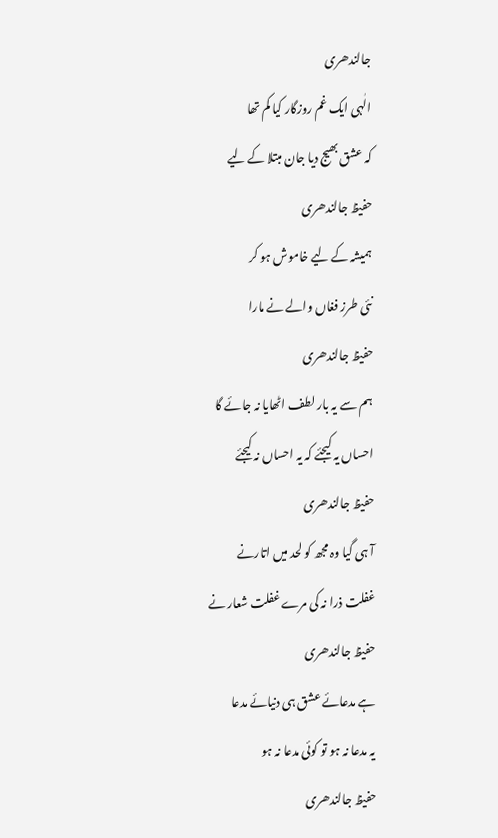جالندھری
الٰہی ایک غم روزگار کیا کم تھا
کہ عشق بھیج دیا جان مبتلا کے لیے
حفیظ جالندھری
ہمیشہ کے لیے خاموش ہو کر
نئی طرز فغاں والے نے مارا
حفیظ جالندھری
ہم سے یہ بار لطف اٹھایا نہ جائے گا
احساں یہ کیجئے کہ یہ احساں نہ کیجئے
حفیظ جالندھری
آ ہی گیا وہ مجھ کو لحد میں اتارنے
غفلت ذرا نہ کی مرے غفلت شعار نے
حفیظ جالندھری
ہے مدعائے عشق ہی دنیائے مدعا
یہ مدعا نہ ہو تو کوئی مدعا نہ ہو
حفیظ جالندھری